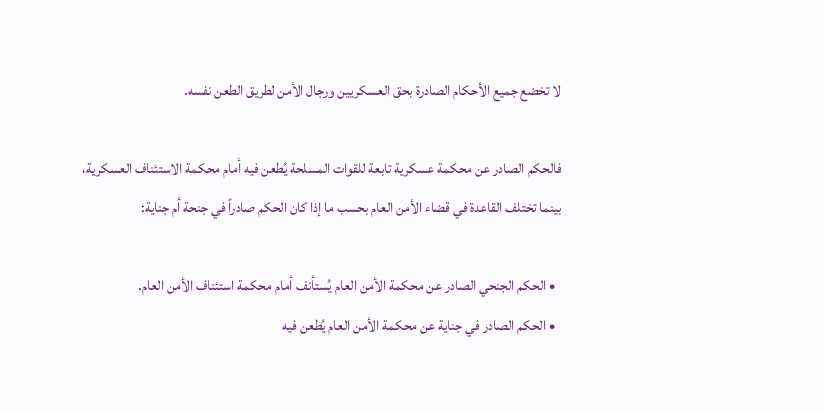لا تخضع جميع الأحكام الصادرة بحق العسكريين ورجال الأمن لطريق الطعن نفسه.

فالحكم الصادر عن محكمة عسكرية تابعة للقوات المسلحة يُطعن فيه أمام محكمة الاستئناف العسكرية، بينما تختلف القاعدة في قضاء الأمن العام بحسب ما إذا كان الحكم صادراً في جنحة أم جناية:

  • الحكم الجنحي الصادر عن محكمة الأمن العام يُستأنف أمام محكمة استئناف الأمن العام.
  • الحكم الصادر في جناية عن محكمة الأمن العام يُطعن فيه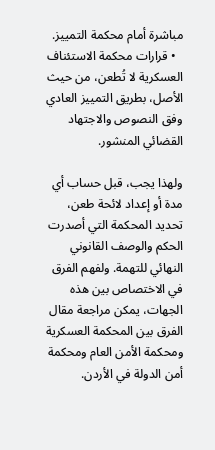مباشرة أمام محكمة التمييز.
  • قرارات محكمة الاستئناف العسكرية لا تُطعن، من حيث الأصل، بطريق التمييز العادي وفق النصوص والاجتهاد القضائي المنشور.

ولهذا يجب، قبل حساب أي مدة أو إعداد لائحة طعن، تحديد المحكمة التي أصدرت الحكم والوصف القانوني النهائي للتهمة. ولفهم الفرق في الاختصاص بين هذه الجهات، يمكن مراجعة مقال الفرق بين المحكمة العسكرية ومحكمة الأمن العام ومحكمة أمن الدولة في الأردن.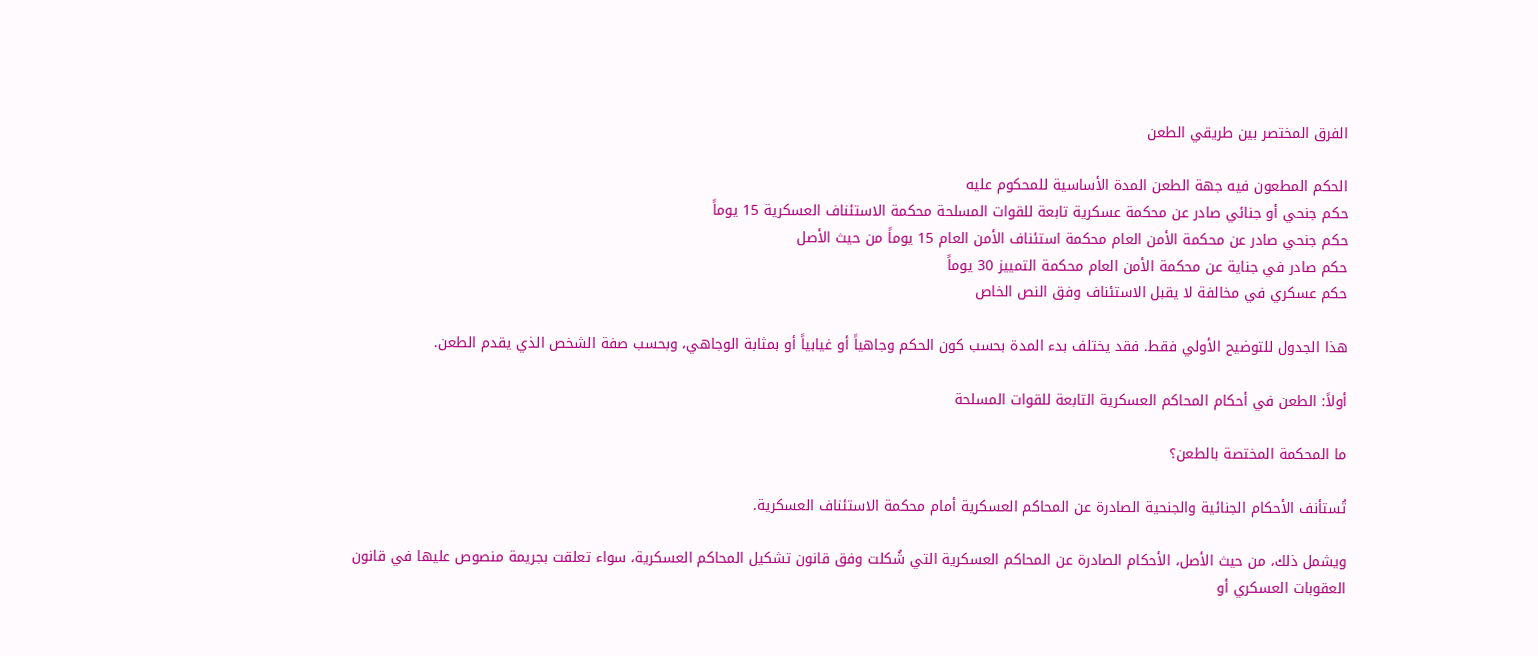الفرق المختصر بين طريقي الطعن

الحكم المطعون فيه جهة الطعن المدة الأساسية للمحكوم عليه
حكم جنحي أو جنائي صادر عن محكمة عسكرية تابعة للقوات المسلحة محكمة الاستئناف العسكرية 15 يوماً
حكم جنحي صادر عن محكمة الأمن العام محكمة استئناف الأمن العام 15 يوماً من حيث الأصل
حكم صادر في جناية عن محكمة الأمن العام محكمة التمييز 30 يوماً
حكم عسكري في مخالفة لا يقبل الاستئناف وفق النص الخاص

هذا الجدول للتوضيح الأولي فقط. فقد يختلف بدء المدة بحسب كون الحكم وجاهياً أو غيابياً أو بمثابة الوجاهي، وبحسب صفة الشخص الذي يقدم الطعن.

أولاً: الطعن في أحكام المحاكم العسكرية التابعة للقوات المسلحة

ما المحكمة المختصة بالطعن؟

تُستأنف الأحكام الجنائية والجنحية الصادرة عن المحاكم العسكرية أمام محكمة الاستئناف العسكرية.

ويشمل ذلك، من حيث الأصل، الأحكام الصادرة عن المحاكم العسكرية التي شُكلت وفق قانون تشكيل المحاكم العسكرية، سواء تعلقت بجريمة منصوص عليها في قانون العقوبات العسكري أو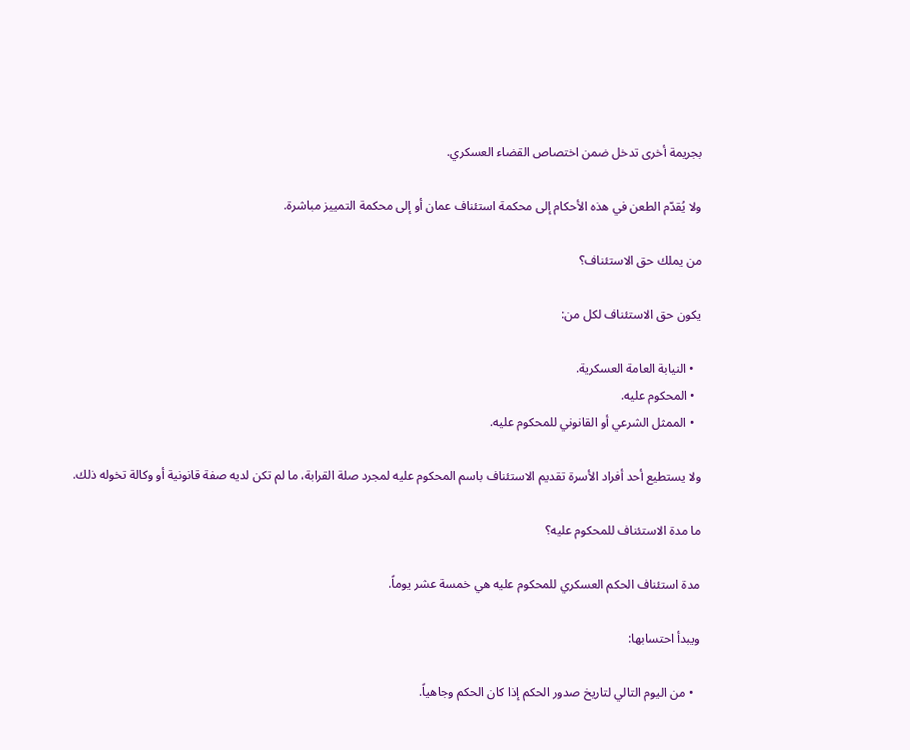بجريمة أخرى تدخل ضمن اختصاص القضاء العسكري.

ولا يُقدّم الطعن في هذه الأحكام إلى محكمة استئناف عمان أو إلى محكمة التمييز مباشرة.

من يملك حق الاستئناف؟

يكون حق الاستئناف لكل من:

  • النيابة العامة العسكرية.
  • المحكوم عليه.
  • الممثل الشرعي أو القانوني للمحكوم عليه.

ولا يستطيع أحد أفراد الأسرة تقديم الاستئناف باسم المحكوم عليه لمجرد صلة القرابة، ما لم تكن لديه صفة قانونية أو وكالة تخوله ذلك.

ما مدة الاستئناف للمحكوم عليه؟

مدة استئناف الحكم العسكري للمحكوم عليه هي خمسة عشر يوماً.

ويبدأ احتسابها:

  • من اليوم التالي لتاريخ صدور الحكم إذا كان الحكم وجاهياً.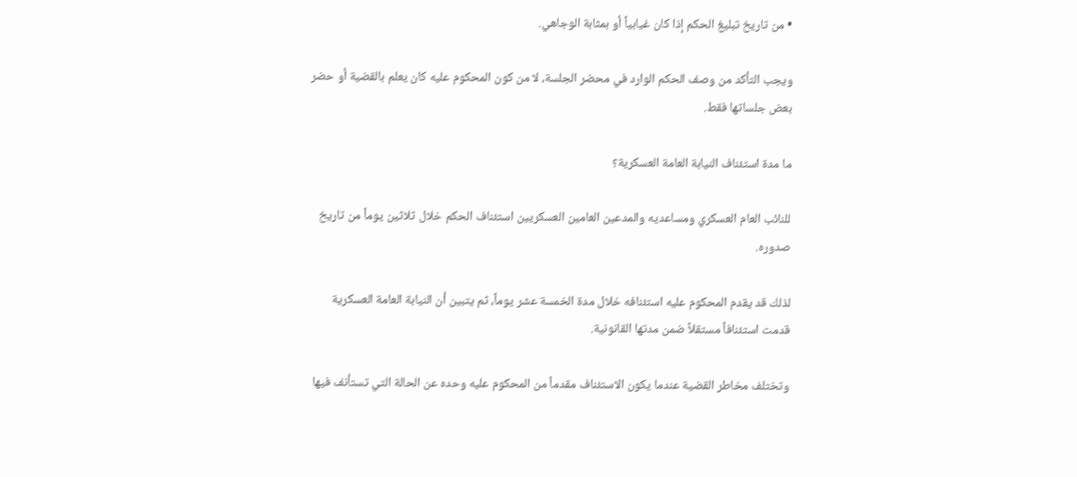• من تاريخ تبليغ الحكم إذا كان غيابياً أو بمثابة الوجاهي.

ويجب التأكد من وصف الحكم الوارد في محضر الجلسة، لا من كون المحكوم عليه كان يعلم بالقضية أو حضر بعض جلساتها فقط.

ما مدة استئناف النيابة العامة العسكرية؟

للنائب العام العسكري ومساعديه والمدعين العامين العسكريين استئناف الحكم خلال ثلاثين يوماً من تاريخ صدوره.

لذلك قد يقدم المحكوم عليه استئنافه خلال مدة الخمسة عشر يوماً، ثم يتبين أن النيابة العامة العسكرية قدمت استئنافاً مستقلاً ضمن مدتها القانونية.

وتختلف مخاطر القضية عندما يكون الاستئناف مقدماً من المحكوم عليه وحده عن الحالة التي تستأنف فيها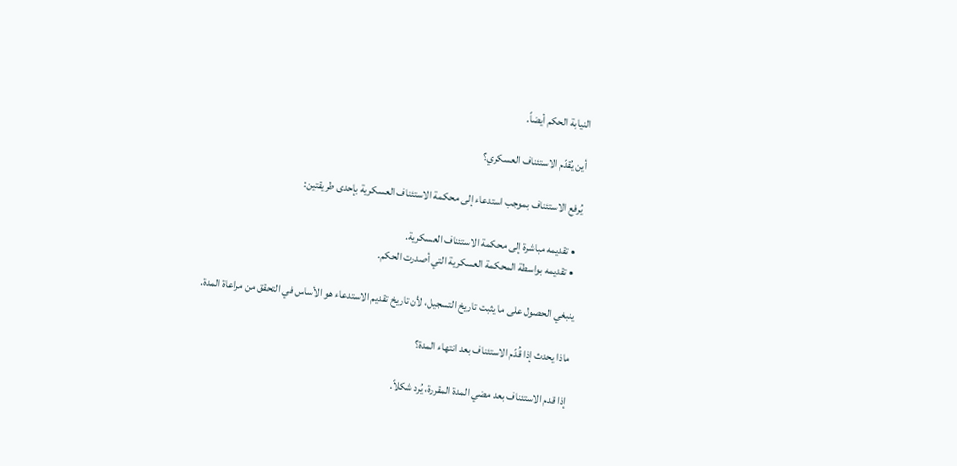النيابة الحكم أيضاً.

أين يُقدّم الاستئناف العسكري؟

يُرفع الاستئناف بموجب استدعاء إلى محكمة الاستئناف العسكرية بإحدى طريقتين:

  • تقديمه مباشرة إلى محكمة الاستئناف العسكرية.
  • تقديمه بواسطة المحكمة العسكرية التي أصدرت الحكم.

ينبغي الحصول على ما يثبت تاريخ التسجيل، لأن تاريخ تقديم الاستدعاء هو الأساس في التحقق من مراعاة المدة.

ماذا يحدث إذا قُدّم الاستئناف بعد انتهاء المدة؟

إذا قدم الاستئناف بعد مضي المدة المقررة، يُرد شكلاً.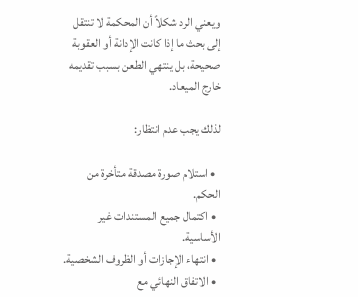ويعني الرد شكلاً أن المحكمة لا تنتقل إلى بحث ما إذا كانت الإدانة أو العقوبة صحيحة، بل ينتهي الطعن بسبب تقديمه خارج الميعاد.

لذلك يجب عدم انتظار:

  • استلام صورة مصدقة متأخرة من الحكم.
  • اكتمال جميع المستندات غير الأساسية.
  • انتهاء الإجازات أو الظروف الشخصية.
  • الاتفاق النهائي مع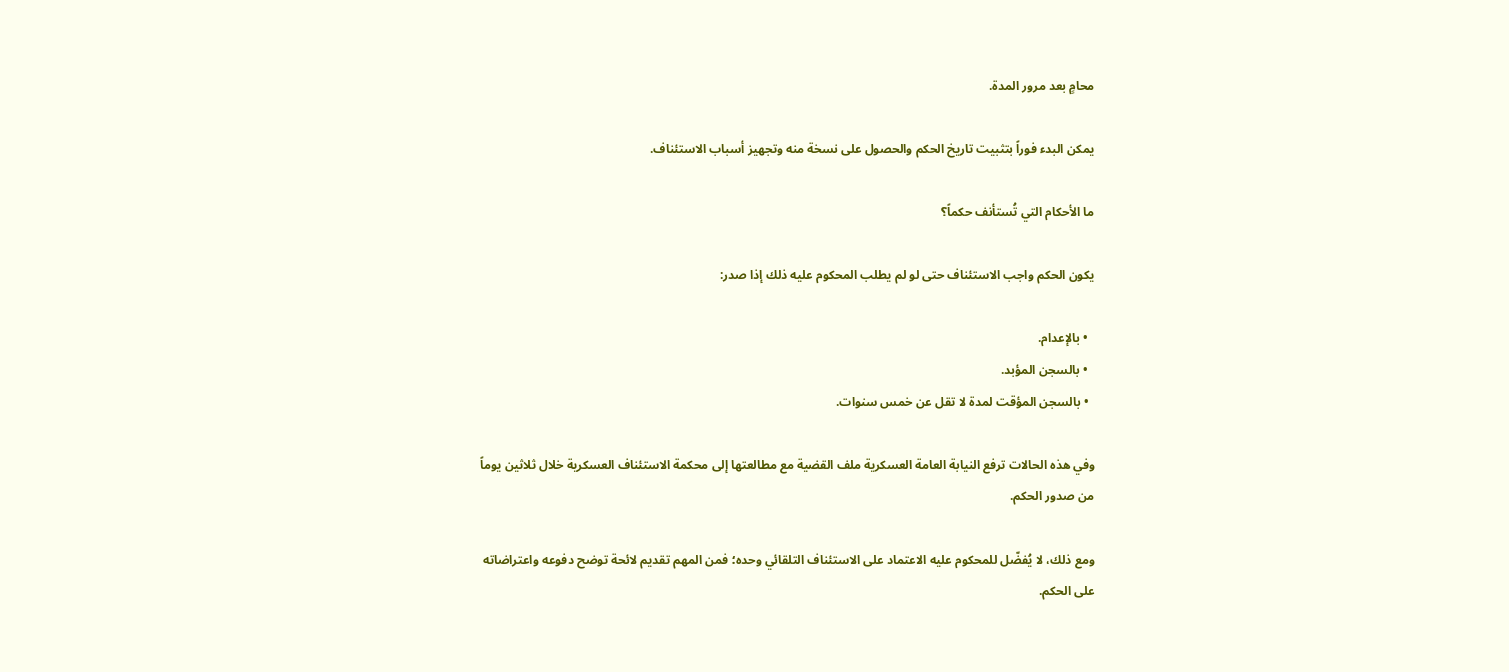محامٍ بعد مرور المدة.

يمكن البدء فوراً بتثبيت تاريخ الحكم والحصول على نسخة منه وتجهيز أسباب الاستئناف.

ما الأحكام التي تُستأنف حكماً؟

يكون الحكم واجب الاستئناف حتى لو لم يطلب المحكوم عليه ذلك إذا صدر:

  • بالإعدام.
  • بالسجن المؤبد.
  • بالسجن المؤقت لمدة لا تقل عن خمس سنوات.

وفي هذه الحالات ترفع النيابة العامة العسكرية ملف القضية مع مطالعتها إلى محكمة الاستئناف العسكرية خلال ثلاثين يوماً من صدور الحكم.

ومع ذلك، لا يُفضّل للمحكوم عليه الاعتماد على الاستئناف التلقائي وحده؛ فمن المهم تقديم لائحة توضح دفوعه واعتراضاته على الحكم.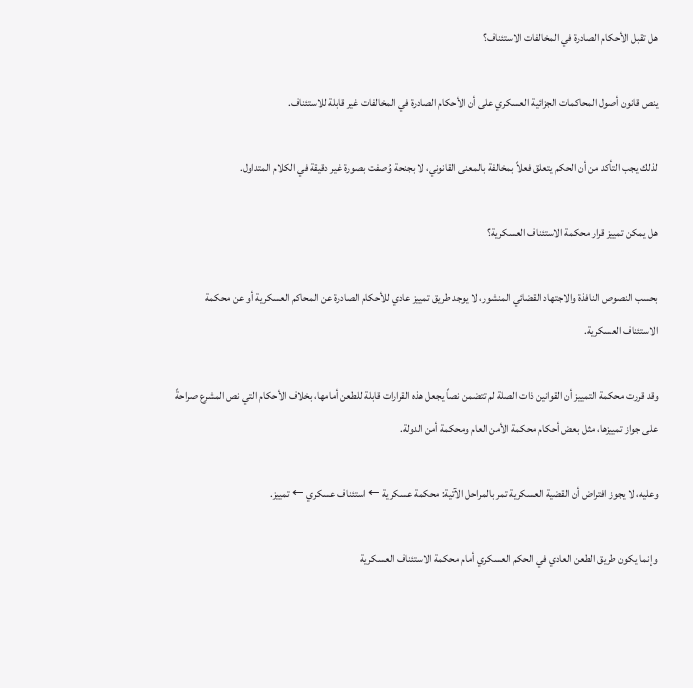هل تقبل الأحكام الصادرة في المخالفات الاستئناف؟

ينص قانون أصول المحاكمات الجزائية العسكري على أن الأحكام الصادرة في المخالفات غير قابلة للاستئناف.

لذلك يجب التأكد من أن الحكم يتعلق فعلاً بمخالفة بالمعنى القانوني، لا بجنحة وُصفت بصورة غير دقيقة في الكلام المتداول.

هل يمكن تمييز قرار محكمة الاستئناف العسكرية؟

بحسب النصوص النافذة والاجتهاد القضائي المنشور، لا يوجد طريق تمييز عادي للأحكام الصادرة عن المحاكم العسكرية أو عن محكمة الاستئناف العسكرية.

وقد قررت محكمة التمييز أن القوانين ذات الصلة لم تتضمن نصاً يجعل هذه القرارات قابلة للطعن أمامها، بخلاف الأحكام التي نص المشرع صراحةً على جواز تمييزها، مثل بعض أحكام محكمة الأمن العام ومحكمة أمن الدولة.

وعليه، لا يجوز افتراض أن القضية العسكرية تمر بالمراحل الآتية: محكمة عسكرية ← استئناف عسكري ← تمييز.

وإنما يكون طريق الطعن العادي في الحكم العسكري أمام محكمة الاستئناف العسكرية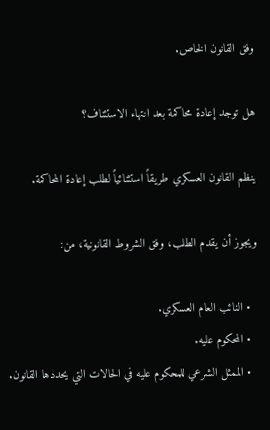وفق القانون الخاص.

هل توجد إعادة محاكمة بعد انتهاء الاستئناف؟

ينظم القانون العسكري طريقاً استثنائياً لطلب إعادة المحاكمة.

ويجوز أن يقدم الطلب، وفق الشروط القانونية، من:

  • النائب العام العسكري.
  • المحكوم عليه.
  • الممثل الشرعي للمحكوم عليه في الحالات التي يحددها القانون.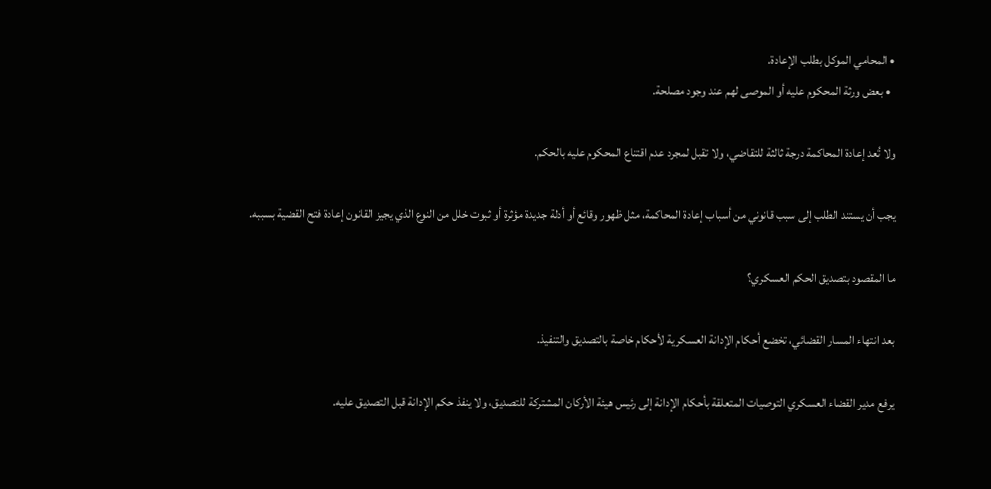• المحامي الموكل بطلب الإعادة.
  • بعض ورثة المحكوم عليه أو الموصى لهم عند وجود مصلحة.

ولا تُعد إعادة المحاكمة درجة ثالثة للتقاضي، ولا تقبل لمجرد عدم اقتناع المحكوم عليه بالحكم.

يجب أن يستند الطلب إلى سبب قانوني من أسباب إعادة المحاكمة، مثل ظهور وقائع أو أدلة جديدة مؤثرة أو ثبوت خلل من النوع الذي يجيز القانون إعادة فتح القضية بسببه.

ما المقصود بتصديق الحكم العسكري؟

بعد انتهاء المسار القضائي، تخضع أحكام الإدانة العسكرية لأحكام خاصة بالتصديق والتنفيذ.

يرفع مدير القضاء العسكري التوصيات المتعلقة بأحكام الإدانة إلى رئيس هيئة الأركان المشتركة للتصديق، ولا ينفذ حكم الإدانة قبل التصديق عليه.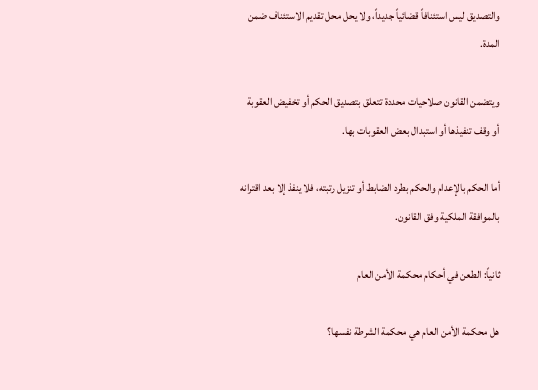والتصديق ليس استئنافاً قضائياً جديداً، ولا يحل محل تقديم الاستئناف ضمن المدة.

ويتضمن القانون صلاحيات محددة تتعلق بتصديق الحكم أو تخفيض العقوبة أو وقف تنفيذها أو استبدال بعض العقوبات بها.

أما الحكم بالإعدام والحكم بطرد الضابط أو تنزيل رتبته، فلا ينفذ إلا بعد اقترانه بالموافقة الملكية وفق القانون.

ثانياً: الطعن في أحكام محكمة الأمن العام

هل محكمة الأمن العام هي محكمة الشرطة نفسها؟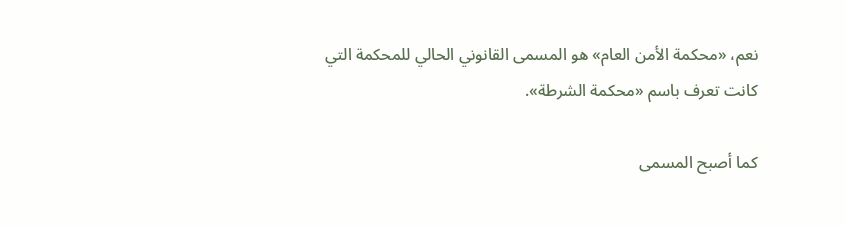نعم، «محكمة الأمن العام» هو المسمى القانوني الحالي للمحكمة التي كانت تعرف باسم «محكمة الشرطة».

كما أصبح المسمى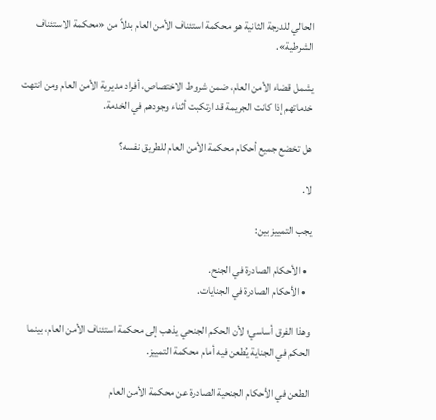الحالي للدرجة الثانية هو محكمة استئناف الأمن العام بدلاً من «محكمة الاستئناف الشرطية».

يشمل قضاء الأمن العام، ضمن شروط الاختصاص، أفراد مديرية الأمن العام ومن انتهت خدماتهم إذا كانت الجريمة قد ارتكبت أثناء وجودهم في الخدمة.

هل تخضع جميع أحكام محكمة الأمن العام للطريق نفسه؟

لا.

يجب التمييز بين:

  • الأحكام الصادرة في الجنح.
  • الأحكام الصادرة في الجنايات.

وهذا الفرق أساسي؛ لأن الحكم الجنحي يذهب إلى محكمة استئناف الأمن العام، بينما الحكم في الجناية يُطعن فيه أمام محكمة التمييز.

الطعن في الأحكام الجنحية الصادرة عن محكمة الأمن العام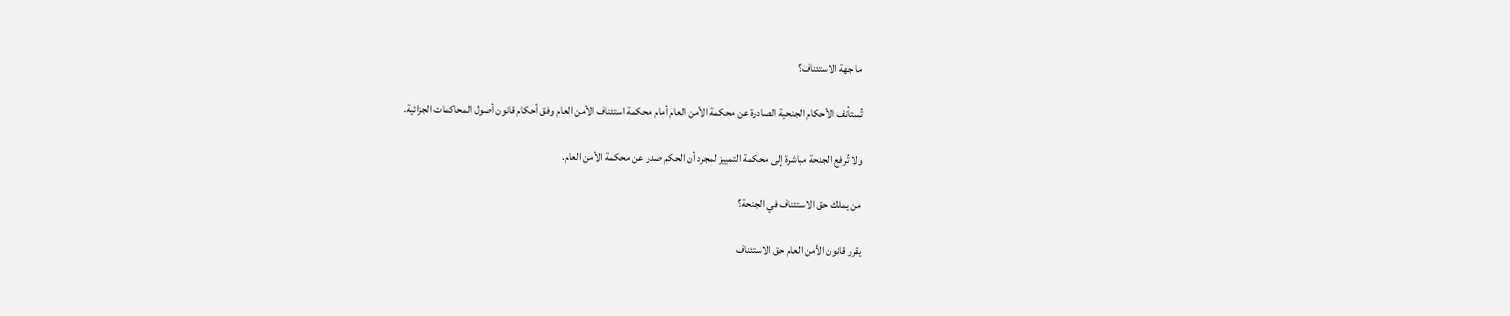ما جهة الاستئناف؟

تُستأنف الأحكام الجنحية الصادرة عن محكمة الأمن العام أمام محكمة استئناف الأمن العام وفق أحكام قانون أصول المحاكمات الجزائية.

ولا تُرفع الجنحة مباشرة إلى محكمة التمييز لمجرد أن الحكم صدر عن محكمة الأمن العام.

من يملك حق الاستئناف في الجنحة؟

يقرر قانون الأمن العام حق الاستئناف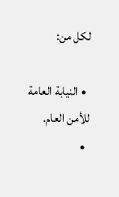لكل من:

  • النيابة العامة للأمن العام.
  •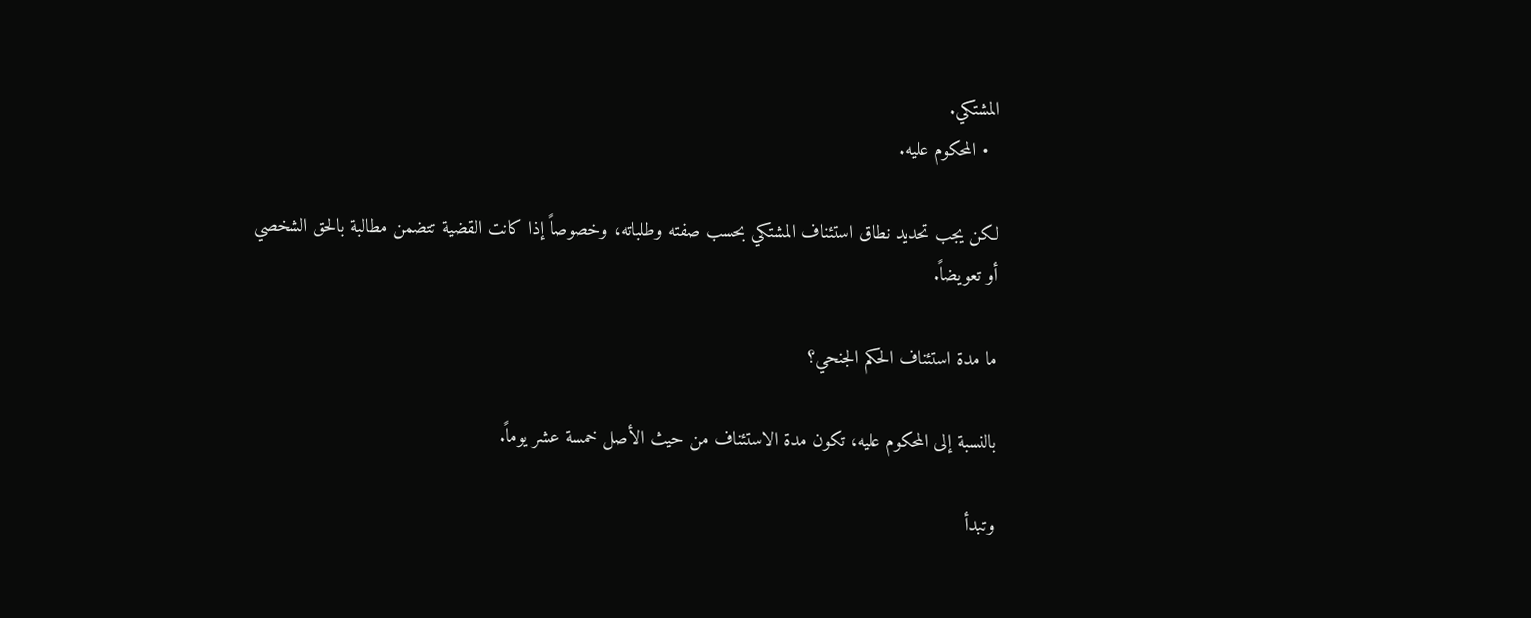المشتكي.
  • المحكوم عليه.

لكن يجب تحديد نطاق استئناف المشتكي بحسب صفته وطلباته، وخصوصاً إذا كانت القضية تتضمن مطالبة بالحق الشخصي أو تعويضاً.

ما مدة استئناف الحكم الجنحي؟

بالنسبة إلى المحكوم عليه، تكون مدة الاستئناف من حيث الأصل خمسة عشر يوماً.

وتبدأ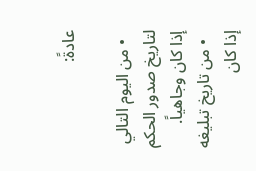عادةً:

  • من اليوم التالي لتاريخ صدور الحكم إذا كان وجاهياً.
  • من تاريخ تبليغه إذا كان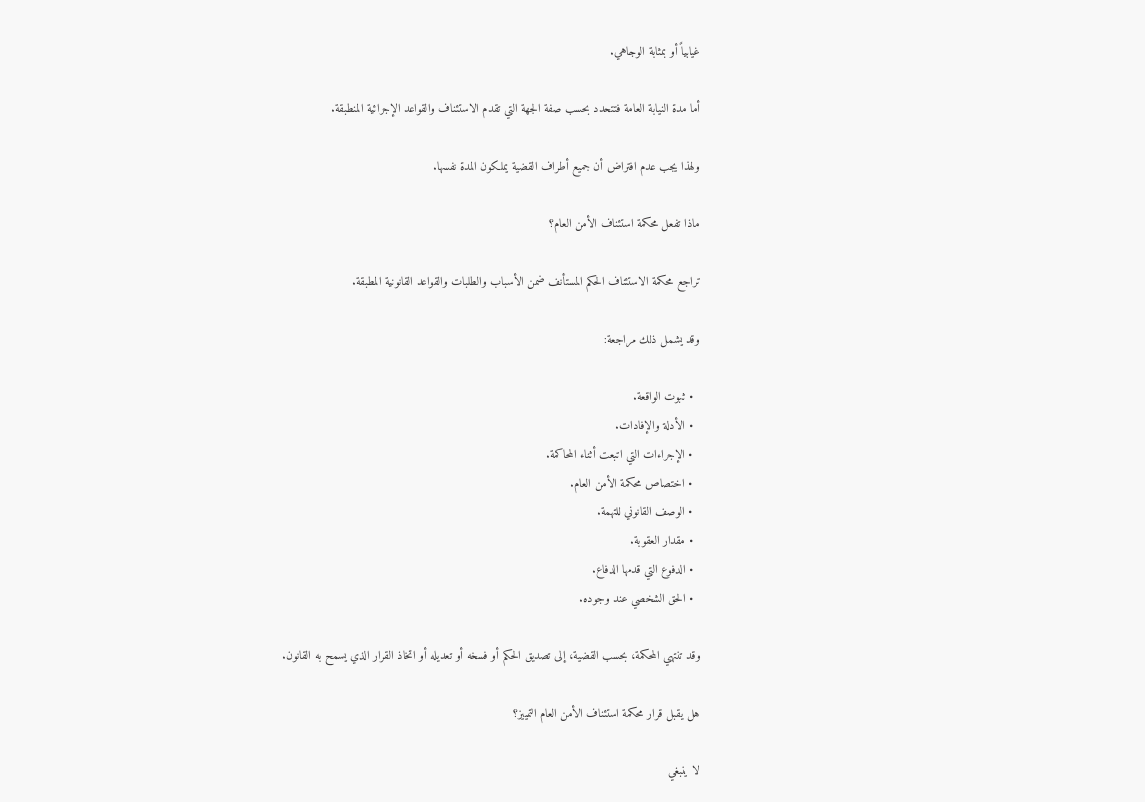غيابياً أو بمثابة الوجاهي.

أما مدة النيابة العامة فتتحدد بحسب صفة الجهة التي تقدم الاستئناف والقواعد الإجرائية المنطبقة.

ولهذا يجب عدم افتراض أن جميع أطراف القضية يملكون المدة نفسها.

ماذا تفعل محكمة استئناف الأمن العام؟

تراجع محكمة الاستئناف الحكم المستأنف ضمن الأسباب والطلبات والقواعد القانونية المطبقة.

وقد يشمل ذلك مراجعة:

  • ثبوت الواقعة.
  • الأدلة والإفادات.
  • الإجراءات التي اتبعت أثناء المحاكمة.
  • اختصاص محكمة الأمن العام.
  • الوصف القانوني للتهمة.
  • مقدار العقوبة.
  • الدفوع التي قدمها الدفاع.
  • الحق الشخصي عند وجوده.

وقد تنتهي المحكمة، بحسب القضية، إلى تصديق الحكم أو فسخه أو تعديله أو اتخاذ القرار الذي يسمح به القانون.

هل يقبل قرار محكمة استئناف الأمن العام التمييز؟

لا ينبغي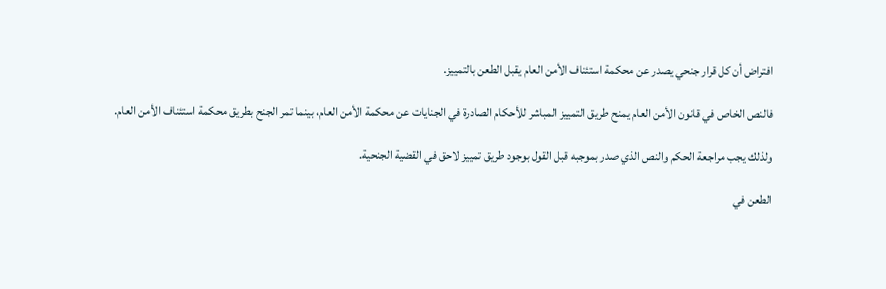افتراض أن كل قرار جنحي يصدر عن محكمة استئناف الأمن العام يقبل الطعن بالتمييز.

فالنص الخاص في قانون الأمن العام يمنح طريق التمييز المباشر للأحكام الصادرة في الجنايات عن محكمة الأمن العام، بينما تمر الجنح بطريق محكمة استئناف الأمن العام.

ولذلك يجب مراجعة الحكم والنص الذي صدر بموجبه قبل القول بوجود طريق تمييز لاحق في القضية الجنحية.

الطعن في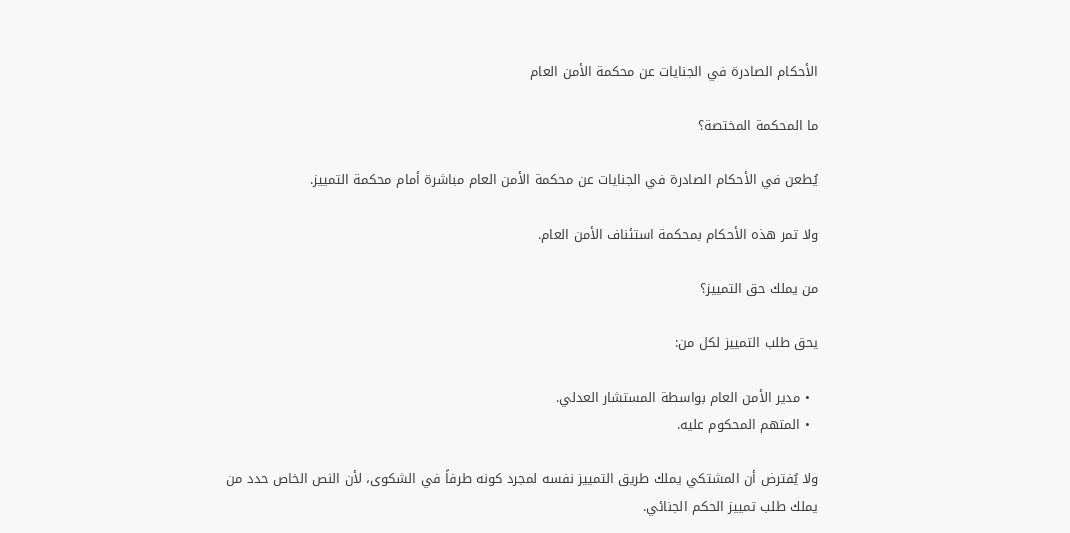الأحكام الصادرة في الجنايات عن محكمة الأمن العام

ما المحكمة المختصة؟

يُطعن في الأحكام الصادرة في الجنايات عن محكمة الأمن العام مباشرة أمام محكمة التمييز.

ولا تمر هذه الأحكام بمحكمة استئناف الأمن العام.

من يملك حق التمييز؟

يحق طلب التمييز لكل من:

  • مدير الأمن العام بواسطة المستشار العدلي.
  • المتهم المحكوم عليه.

ولا يُفترض أن المشتكي يملك طريق التمييز نفسه لمجرد كونه طرفاً في الشكوى، لأن النص الخاص حدد من يملك طلب تمييز الحكم الجنائي.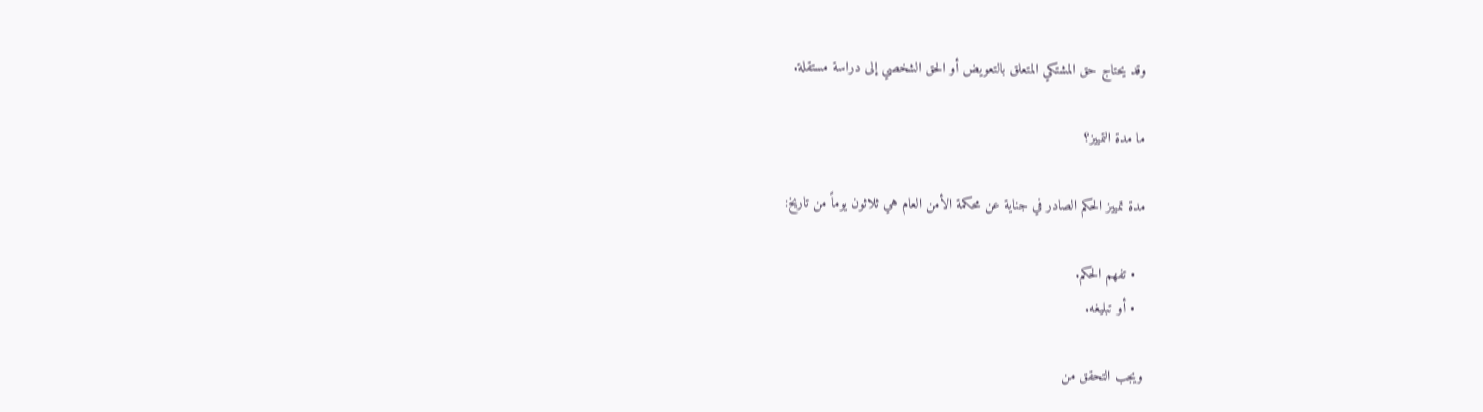وقد يحتاج حق المشتكي المتعلق بالتعويض أو الحق الشخصي إلى دراسة مستقلة.

ما مدة التمييز؟

مدة تمييز الحكم الصادر في جناية عن محكمة الأمن العام هي ثلاثون يوماً من تاريخ:

  • تفهم الحكم.
  • أو تبليغه.

ويجب التحقق من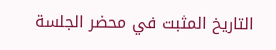التاريخ المثبت في محضر الجلسة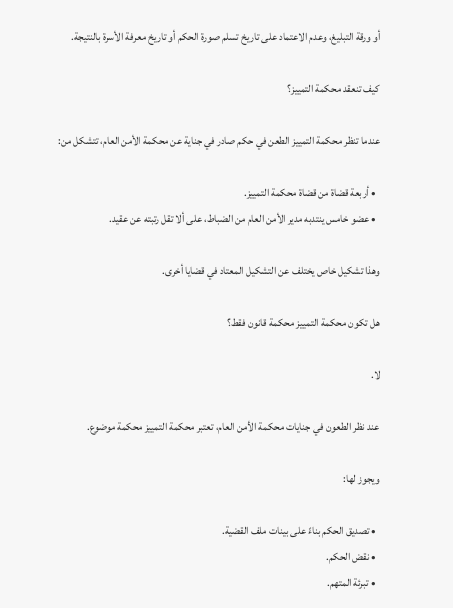أو ورقة التبليغ، وعدم الاعتماد على تاريخ تسلم صورة الحكم أو تاريخ معرفة الأسرة بالنتيجة.

كيف تنعقد محكمة التمييز؟

عندما تنظر محكمة التمييز الطعن في حكم صادر في جناية عن محكمة الأمن العام، تتشكل من:

  • أربعة قضاة من قضاة محكمة التمييز.
  • عضو خامس ينتدبه مدير الأمن العام من الضباط، على ألا تقل رتبته عن عقيد.

وهذا تشكيل خاص يختلف عن التشكيل المعتاد في قضايا أخرى.

هل تكون محكمة التمييز محكمة قانون فقط؟

لا.

عند نظر الطعون في جنايات محكمة الأمن العام، تعتبر محكمة التمييز محكمة موضوع.

ويجوز لها:

  • تصديق الحكم بناءً على بينات ملف القضية.
  • نقض الحكم.
  • تبرئة المتهم.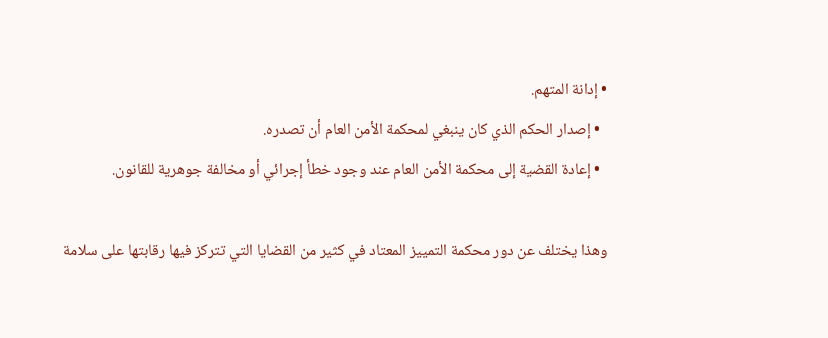• إدانة المتهم.
  • إصدار الحكم الذي كان ينبغي لمحكمة الأمن العام أن تصدره.
  • إعادة القضية إلى محكمة الأمن العام عند وجود خطأ إجرائي أو مخالفة جوهرية للقانون.

وهذا يختلف عن دور محكمة التمييز المعتاد في كثير من القضايا التي تتركز فيها رقابتها على سلامة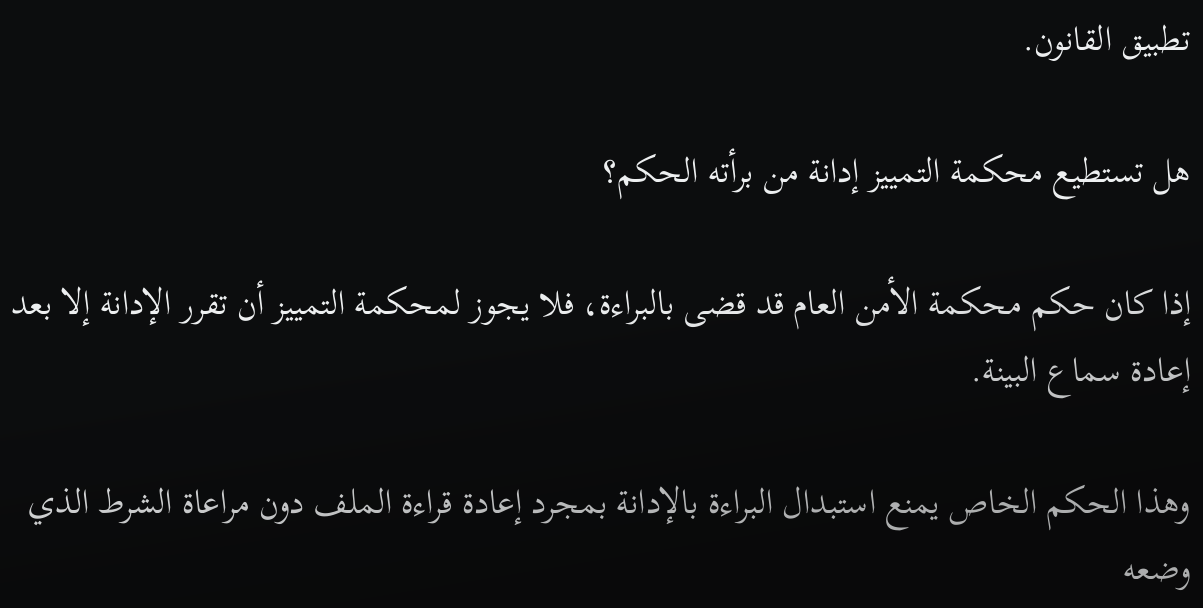تطبيق القانون.

هل تستطيع محكمة التمييز إدانة من برأته الحكم؟

إذا كان حكم محكمة الأمن العام قد قضى بالبراءة، فلا يجوز لمحكمة التمييز أن تقرر الإدانة إلا بعد إعادة سماع البينة.

وهذا الحكم الخاص يمنع استبدال البراءة بالإدانة بمجرد إعادة قراءة الملف دون مراعاة الشرط الذي وضعه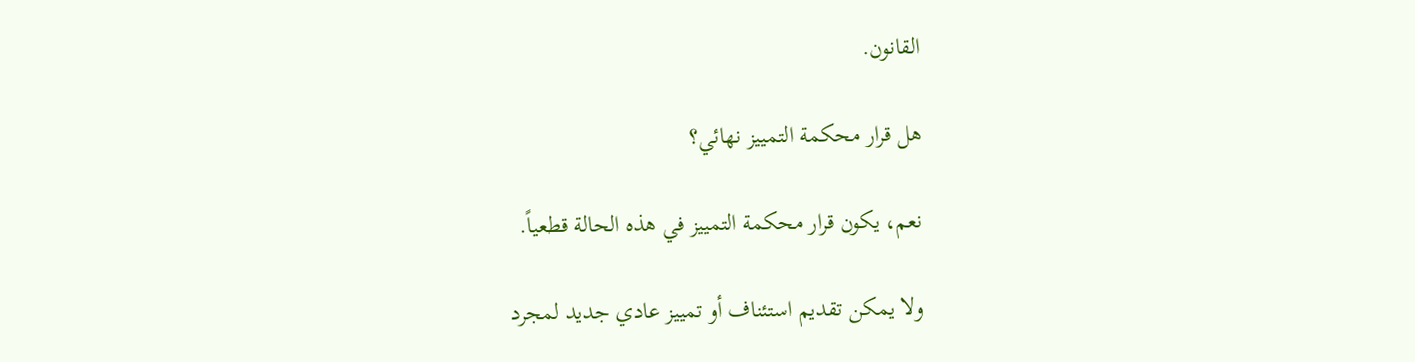القانون.

هل قرار محكمة التمييز نهائي؟

نعم، يكون قرار محكمة التمييز في هذه الحالة قطعياً.

ولا يمكن تقديم استئناف أو تمييز عادي جديد لمجرد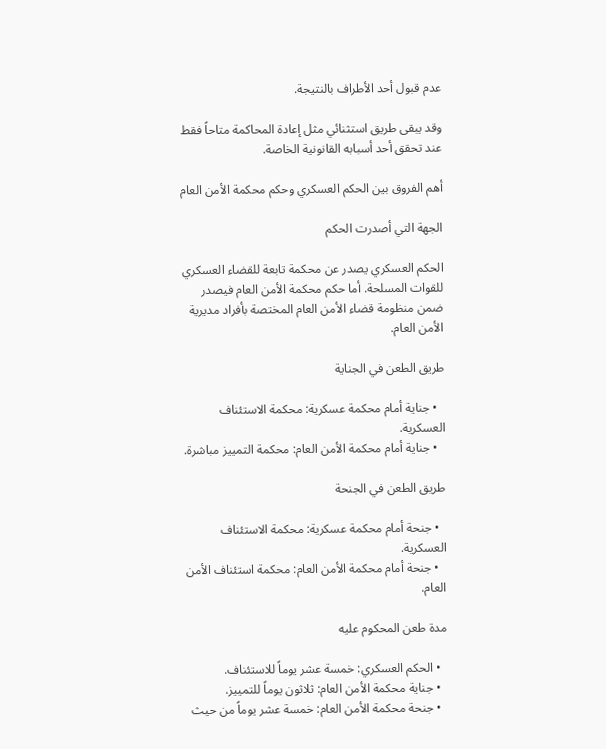عدم قبول أحد الأطراف بالنتيجة.

وقد يبقى طريق استثنائي مثل إعادة المحاكمة متاحاً فقط عند تحقق أحد أسبابه القانونية الخاصة.

أهم الفروق بين الحكم العسكري وحكم محكمة الأمن العام

الجهة التي أصدرت الحكم

الحكم العسكري يصدر عن محكمة تابعة للقضاء العسكري للقوات المسلحة. أما حكم محكمة الأمن العام فيصدر ضمن منظومة قضاء الأمن العام المختصة بأفراد مديرية الأمن العام.

طريق الطعن في الجناية

  • جناية أمام محكمة عسكرية: محكمة الاستئناف العسكرية.
  • جناية أمام محكمة الأمن العام: محكمة التمييز مباشرة.

طريق الطعن في الجنحة

  • جنحة أمام محكمة عسكرية: محكمة الاستئناف العسكرية.
  • جنحة أمام محكمة الأمن العام: محكمة استئناف الأمن العام.

مدة طعن المحكوم عليه

  • الحكم العسكري: خمسة عشر يوماً للاستئناف.
  • جناية محكمة الأمن العام: ثلاثون يوماً للتمييز.
  • جنحة محكمة الأمن العام: خمسة عشر يوماً من حيث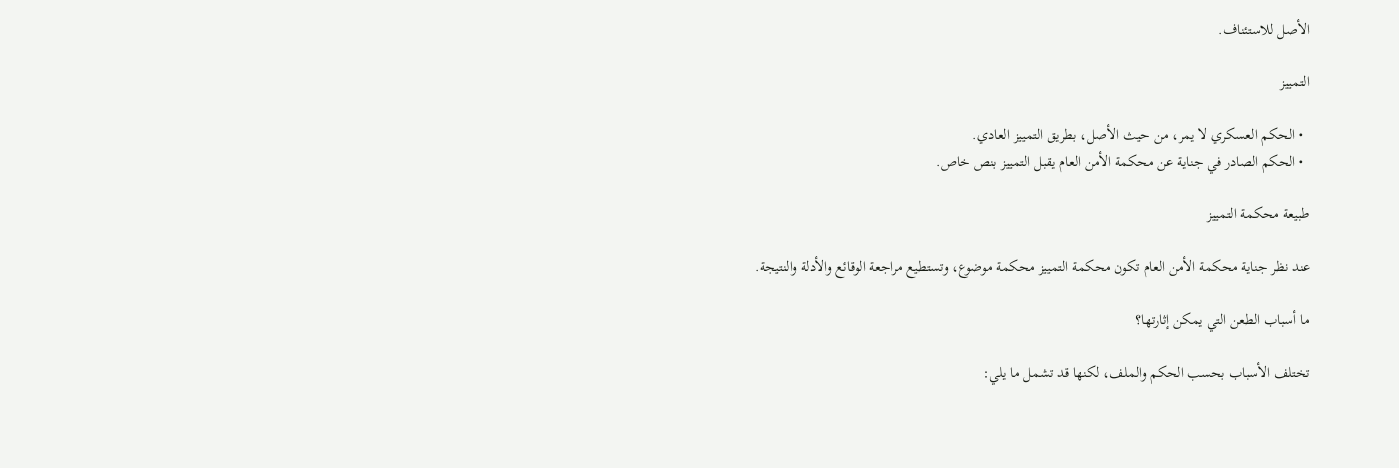الأصل للاستئناف.

التمييز

  • الحكم العسكري لا يمر، من حيث الأصل، بطريق التمييز العادي.
  • الحكم الصادر في جناية عن محكمة الأمن العام يقبل التمييز بنص خاص.

طبيعة محكمة التمييز

عند نظر جناية محكمة الأمن العام تكون محكمة التمييز محكمة موضوع، وتستطيع مراجعة الوقائع والأدلة والنتيجة.

ما أسباب الطعن التي يمكن إثارتها؟

تختلف الأسباب بحسب الحكم والملف، لكنها قد تشمل ما يلي: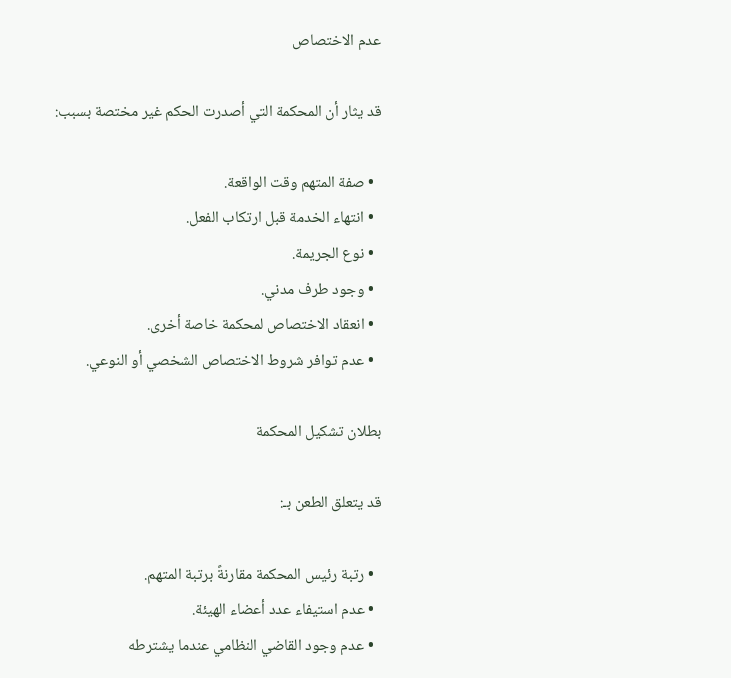عدم الاختصاص

قد يثار أن المحكمة التي أصدرت الحكم غير مختصة بسبب:

  • صفة المتهم وقت الواقعة.
  • انتهاء الخدمة قبل ارتكاب الفعل.
  • نوع الجريمة.
  • وجود طرف مدني.
  • انعقاد الاختصاص لمحكمة خاصة أخرى.
  • عدم توافر شروط الاختصاص الشخصي أو النوعي.

بطلان تشكيل المحكمة

قد يتعلق الطعن بـ:

  • رتبة رئيس المحكمة مقارنةً برتبة المتهم.
  • عدم استيفاء عدد أعضاء الهيئة.
  • عدم وجود القاضي النظامي عندما يشترطه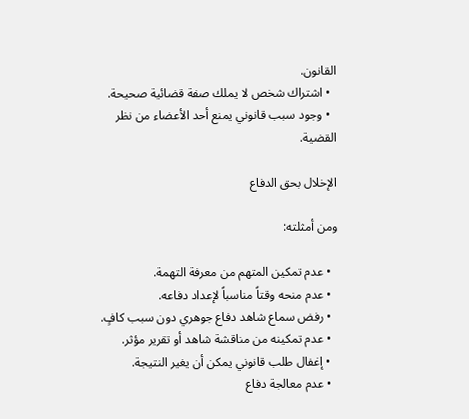القانون.
  • اشتراك شخص لا يملك صفة قضائية صحيحة.
  • وجود سبب قانوني يمنع أحد الأعضاء من نظر القضية.

الإخلال بحق الدفاع

ومن أمثلته:

  • عدم تمكين المتهم من معرفة التهمة.
  • عدم منحه وقتاً مناسباً لإعداد دفاعه.
  • رفض سماع شاهد دفاع جوهري دون سبب كافٍ.
  • عدم تمكينه من مناقشة شاهد أو تقرير مؤثر.
  • إغفال طلب قانوني يمكن أن يغير النتيجة.
  • عدم معالجة دفاع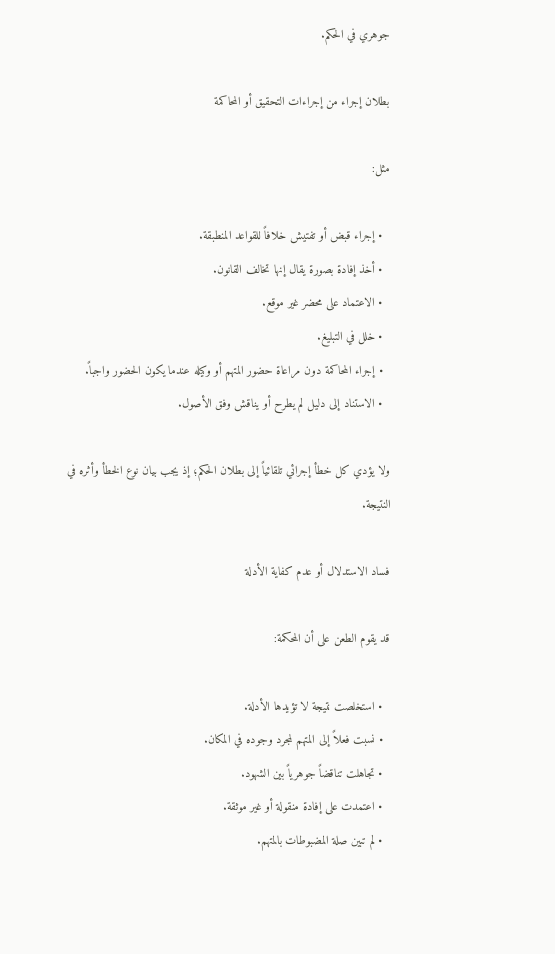جوهري في الحكم.

بطلان إجراء من إجراءات التحقيق أو المحاكمة

مثل:

  • إجراء قبض أو تفتيش خلافاً للقواعد المنطبقة.
  • أخذ إفادة بصورة يقال إنها تخالف القانون.
  • الاعتماد على محضر غير موقع.
  • خلل في التبليغ.
  • إجراء المحاكمة دون مراعاة حضور المتهم أو وكيله عندما يكون الحضور واجباً.
  • الاستناد إلى دليل لم يطرح أو يناقش وفق الأصول.

ولا يؤدي كل خطأ إجرائي تلقائياً إلى بطلان الحكم؛ إذ يجب بيان نوع الخطأ وأثره في النتيجة.

فساد الاستدلال أو عدم كفاية الأدلة

قد يقوم الطعن على أن المحكمة:

  • استخلصت نتيجة لا تؤيدها الأدلة.
  • نسبت فعلاً إلى المتهم لمجرد وجوده في المكان.
  • تجاهلت تناقضاً جوهرياً بين الشهود.
  • اعتمدت على إفادة منقولة أو غير موثقة.
  • لم تبين صلة المضبوطات بالمتهم.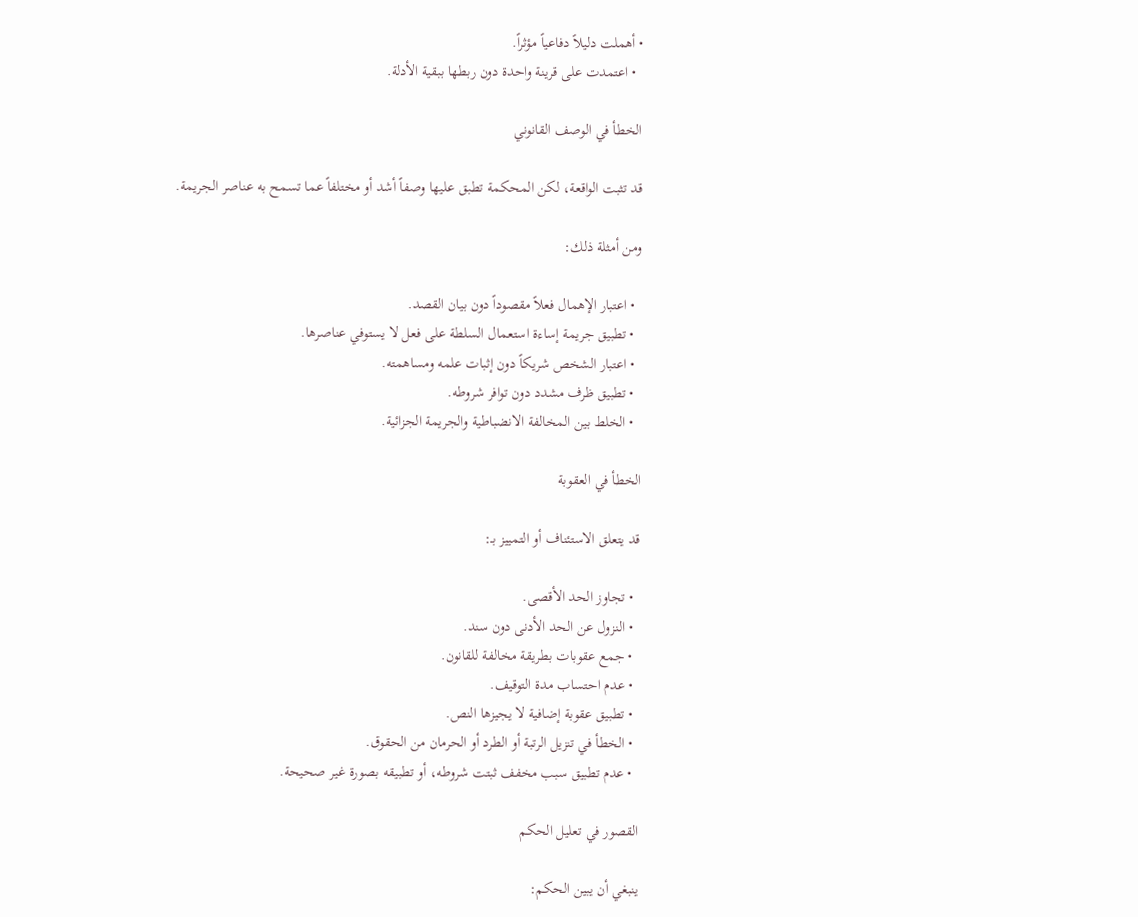• أهملت دليلاً دفاعياً مؤثراً.
  • اعتمدت على قرينة واحدة دون ربطها ببقية الأدلة.

الخطأ في الوصف القانوني

قد تثبت الواقعة، لكن المحكمة تطبق عليها وصفاً أشد أو مختلفاً عما تسمح به عناصر الجريمة.

ومن أمثلة ذلك:

  • اعتبار الإهمال فعلاً مقصوداً دون بيان القصد.
  • تطبيق جريمة إساءة استعمال السلطة على فعل لا يستوفي عناصرها.
  • اعتبار الشخص شريكاً دون إثبات علمه ومساهمته.
  • تطبيق ظرف مشدد دون توافر شروطه.
  • الخلط بين المخالفة الانضباطية والجريمة الجزائية.

الخطأ في العقوبة

قد يتعلق الاستئناف أو التمييز بـ:

  • تجاوز الحد الأقصى.
  • النزول عن الحد الأدنى دون سند.
  • جمع عقوبات بطريقة مخالفة للقانون.
  • عدم احتساب مدة التوقيف.
  • تطبيق عقوبة إضافية لا يجيزها النص.
  • الخطأ في تنزيل الرتبة أو الطرد أو الحرمان من الحقوق.
  • عدم تطبيق سبب مخفف ثبتت شروطه، أو تطبيقه بصورة غير صحيحة.

القصور في تعليل الحكم

ينبغي أن يبين الحكم: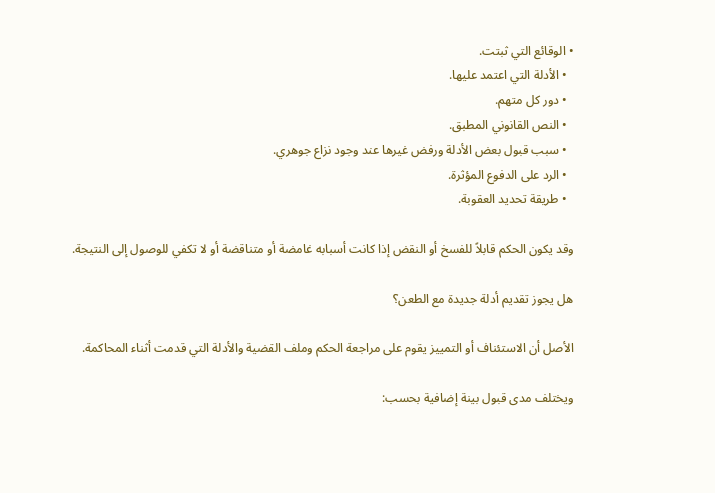• الوقائع التي ثبتت.
  • الأدلة التي اعتمد عليها.
  • دور كل متهم.
  • النص القانوني المطبق.
  • سبب قبول بعض الأدلة ورفض غيرها عند وجود نزاع جوهري.
  • الرد على الدفوع المؤثرة.
  • طريقة تحديد العقوبة.

وقد يكون الحكم قابلاً للفسخ أو النقض إذا كانت أسبابه غامضة أو متناقضة أو لا تكفي للوصول إلى النتيجة.

هل يجوز تقديم أدلة جديدة مع الطعن؟

الأصل أن الاستئناف أو التمييز يقوم على مراجعة الحكم وملف القضية والأدلة التي قدمت أثناء المحاكمة.

ويختلف مدى قبول بينة إضافية بحسب: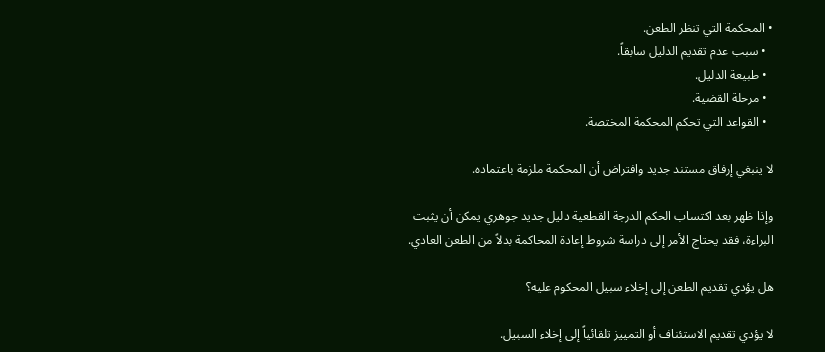• المحكمة التي تنظر الطعن.
  • سبب عدم تقديم الدليل سابقاً.
  • طبيعة الدليل.
  • مرحلة القضية.
  • القواعد التي تحكم المحكمة المختصة.

لا ينبغي إرفاق مستند جديد وافتراض أن المحكمة ملزمة باعتماده.

وإذا ظهر بعد اكتساب الحكم الدرجة القطعية دليل جديد جوهري يمكن أن يثبت البراءة، فقد يحتاج الأمر إلى دراسة شروط إعادة المحاكمة بدلاً من الطعن العادي.

هل يؤدي تقديم الطعن إلى إخلاء سبيل المحكوم عليه؟

لا يؤدي تقديم الاستئناف أو التمييز تلقائياً إلى إخلاء السبيل.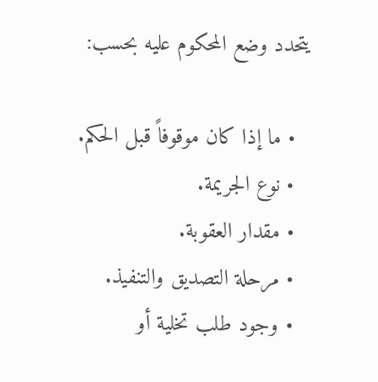يتحدد وضع المحكوم عليه بحسب:

  • ما إذا كان موقوفاً قبل الحكم.
  • نوع الجريمة.
  • مقدار العقوبة.
  • مرحلة التصديق والتنفيذ.
  • وجود طلب تخلية أو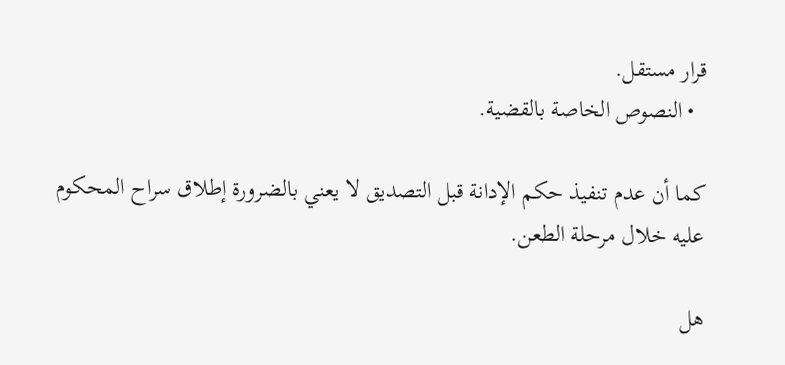قرار مستقل.
  • النصوص الخاصة بالقضية.

كما أن عدم تنفيذ حكم الإدانة قبل التصديق لا يعني بالضرورة إطلاق سراح المحكوم عليه خلال مرحلة الطعن.

هل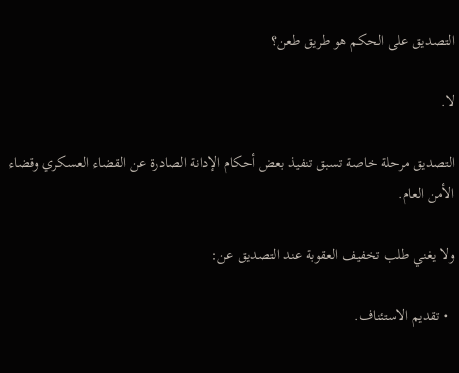التصديق على الحكم هو طريق طعن؟

لا.

التصديق مرحلة خاصة تسبق تنفيذ بعض أحكام الإدانة الصادرة عن القضاء العسكري وقضاء الأمن العام.

ولا يغني طلب تخفيف العقوبة عند التصديق عن:

  • تقديم الاستئناف.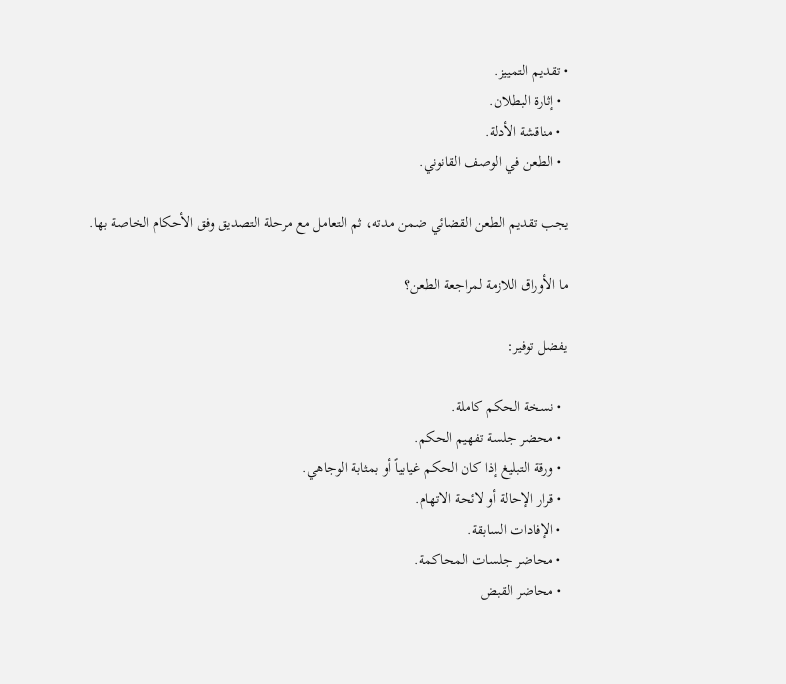• تقديم التمييز.
  • إثارة البطلان.
  • مناقشة الأدلة.
  • الطعن في الوصف القانوني.

يجب تقديم الطعن القضائي ضمن مدته، ثم التعامل مع مرحلة التصديق وفق الأحكام الخاصة بها.

ما الأوراق اللازمة لمراجعة الطعن؟

يفضل توفير:

  • نسخة الحكم كاملة.
  • محضر جلسة تفهيم الحكم.
  • ورقة التبليغ إذا كان الحكم غيابياً أو بمثابة الوجاهي.
  • قرار الإحالة أو لائحة الاتهام.
  • الإفادات السابقة.
  • محاضر جلسات المحاكمة.
  • محاضر القبض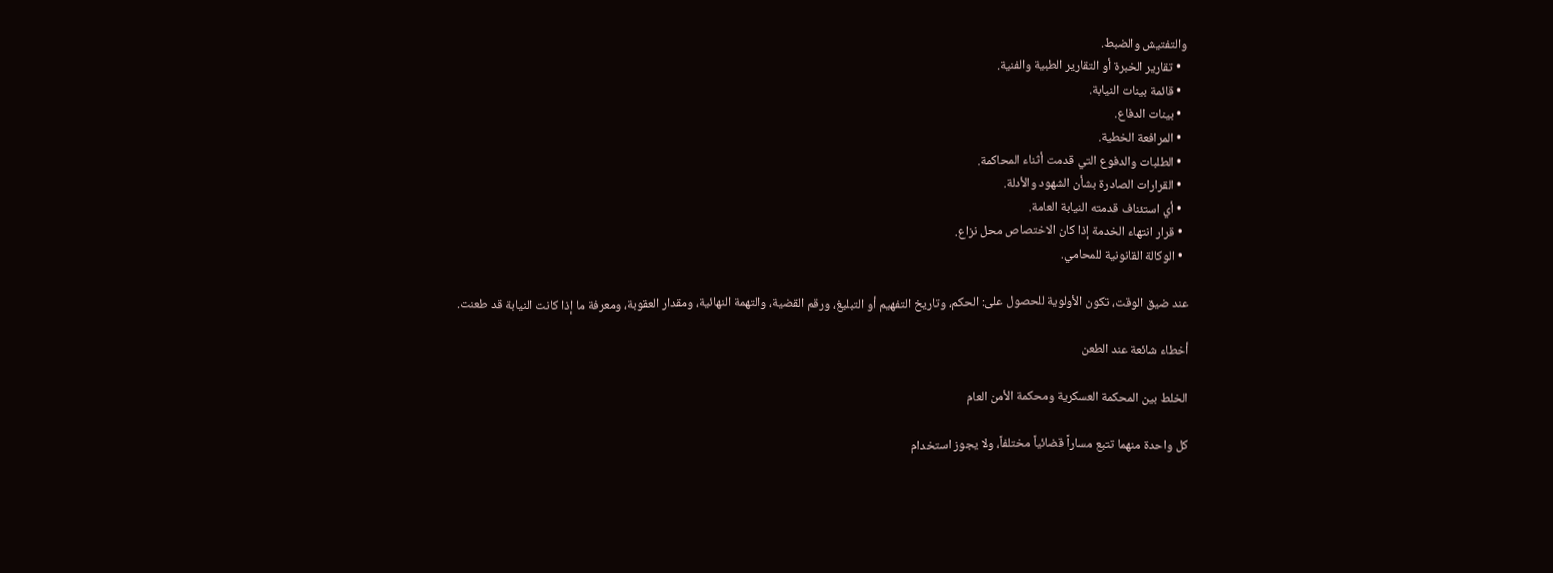والتفتيش والضبط.
  • تقارير الخبرة أو التقارير الطبية والفنية.
  • قائمة بينات النيابة.
  • بينات الدفاع.
  • المرافعة الخطية.
  • الطلبات والدفوع التي قدمت أثناء المحاكمة.
  • القرارات الصادرة بشأن الشهود والأدلة.
  • أي استئناف قدمته النيابة العامة.
  • قرار انتهاء الخدمة إذا كان الاختصاص محل نزاع.
  • الوكالة القانونية للمحامي.

عند ضيق الوقت، تكون الأولوية للحصول على: الحكم، وتاريخ التفهيم أو التبليغ، ورقم القضية، والتهمة النهائية، ومقدار العقوبة، ومعرفة ما إذا كانت النيابة قد طعنت.

أخطاء شائعة عند الطعن

الخلط بين المحكمة العسكرية ومحكمة الأمن العام

كل واحدة منهما تتبع مساراً قضائياً مختلفاً، ولا يجوز استخدام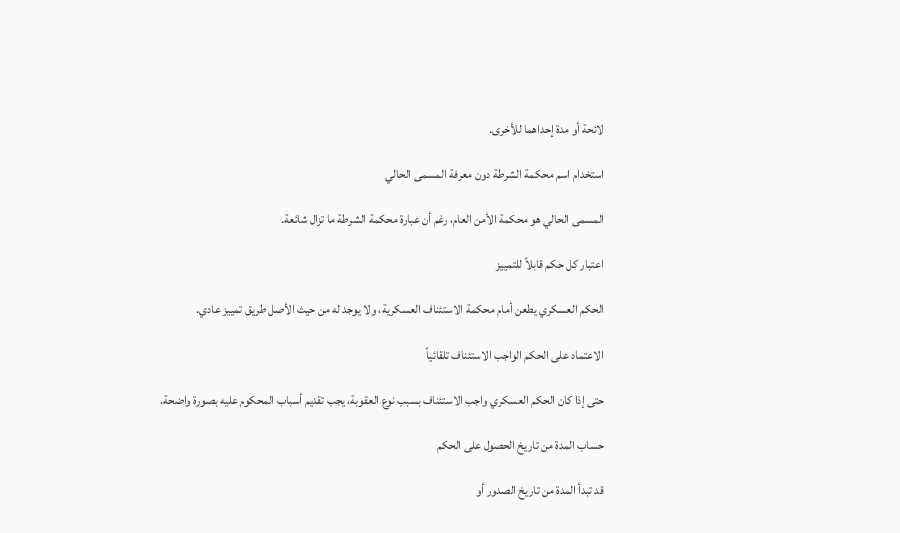لائحة أو مدة إحداهما للأخرى.

استخدام اسم محكمة الشرطة دون معرفة المسمى الحالي

المسمى الحالي هو محكمة الأمن العام، رغم أن عبارة محكمة الشرطة ما تزال شائعة.

اعتبار كل حكم قابلاً للتمييز

الحكم العسكري يطعن أمام محكمة الاستئناف العسكرية، ولا يوجد له من حيث الأصل طريق تمييز عادي.

الاعتماد على الحكم الواجب الاستئناف تلقائياً

حتى إذا كان الحكم العسكري واجب الاستئناف بسبب نوع العقوبة، يجب تقديم أسباب المحكوم عليه بصورة واضحة.

حساب المدة من تاريخ الحصول على الحكم

قد تبدأ المدة من تاريخ الصدور أو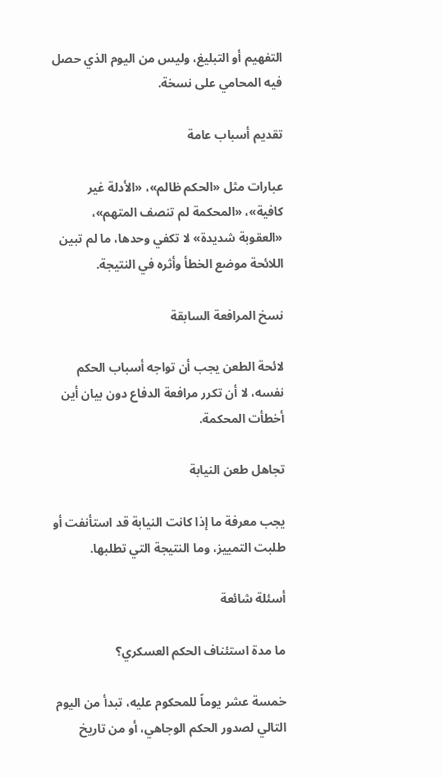التفهيم أو التبليغ، وليس من اليوم الذي حصل فيه المحامي على نسخة.

تقديم أسباب عامة

عبارات مثل «الحكم ظالم»، «الأدلة غير كافية»، «المحكمة لم تنصف المتهم»، «العقوبة شديدة» لا تكفي وحدها، ما لم تبين اللائحة موضع الخطأ وأثره في النتيجة.

نسخ المرافعة السابقة

لائحة الطعن يجب أن تواجه أسباب الحكم نفسه، لا أن تكرر مرافعة الدفاع دون بيان أين أخطأت المحكمة.

تجاهل طعن النيابة

يجب معرفة ما إذا كانت النيابة قد استأنفت أو طلبت التمييز، وما النتيجة التي تطلبها.

أسئلة شائعة

ما مدة استئناف الحكم العسكري؟

خمسة عشر يوماً للمحكوم عليه، تبدأ من اليوم التالي لصدور الحكم الوجاهي، أو من تاريخ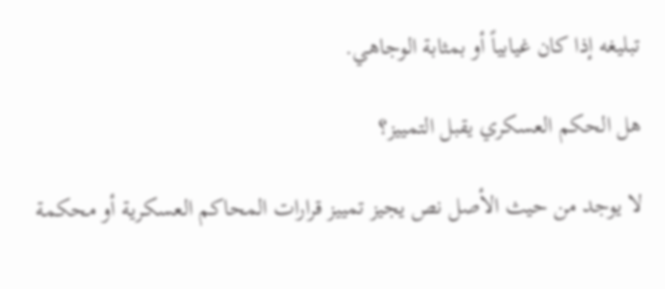تبليغه إذا كان غيابياً أو بمثابة الوجاهي.

هل الحكم العسكري يقبل التمييز؟

لا يوجد من حيث الأصل نص يجيز تمييز قرارات المحاكم العسكرية أو محكمة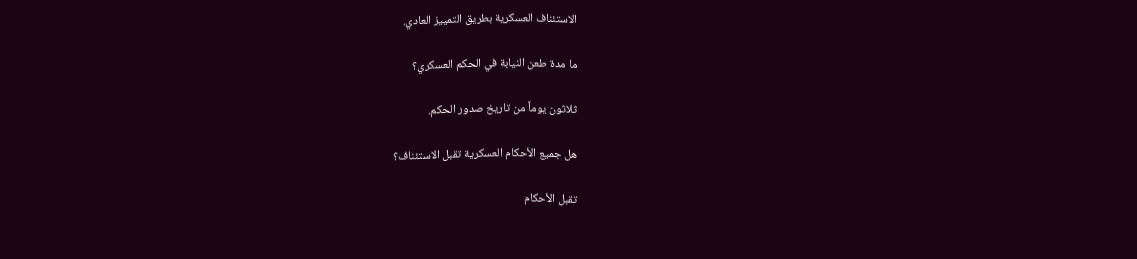الاستئناف العسكرية بطريق التمييز العادي.

ما مدة طعن النيابة في الحكم العسكري؟

ثلاثون يوماً من تاريخ صدور الحكم.

هل جميع الأحكام العسكرية تقبل الاستئناف؟

تقبل الأحكام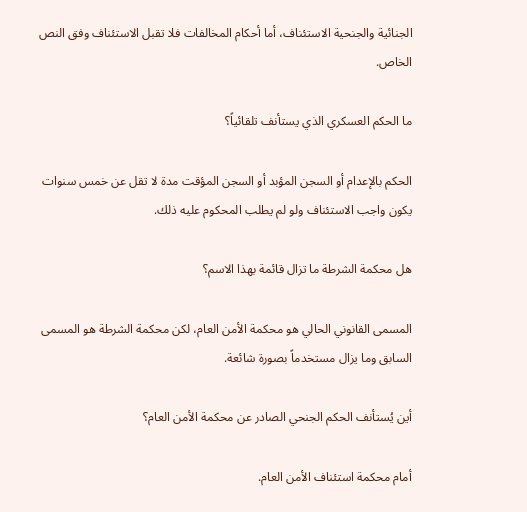الجنائية والجنحية الاستئناف، أما أحكام المخالفات فلا تقبل الاستئناف وفق النص الخاص.

ما الحكم العسكري الذي يستأنف تلقائياً؟

الحكم بالإعدام أو السجن المؤبد أو السجن المؤقت مدة لا تقل عن خمس سنوات يكون واجب الاستئناف ولو لم يطلب المحكوم عليه ذلك.

هل محكمة الشرطة ما تزال قائمة بهذا الاسم؟

المسمى القانوني الحالي هو محكمة الأمن العام، لكن محكمة الشرطة هو المسمى السابق وما يزال مستخدماً بصورة شائعة.

أين يُستأنف الحكم الجنحي الصادر عن محكمة الأمن العام؟

أمام محكمة استئناف الأمن العام.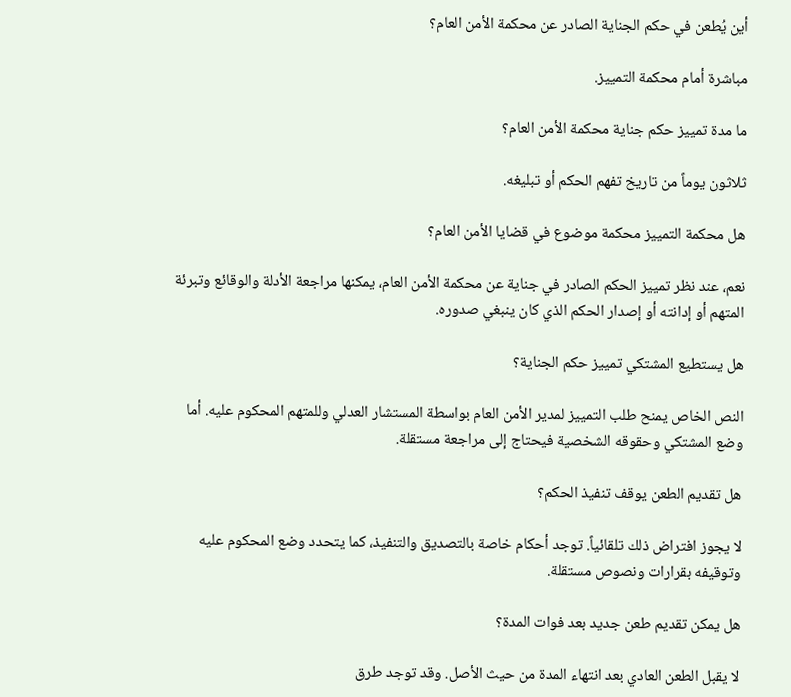أين يُطعن في حكم الجناية الصادر عن محكمة الأمن العام؟

مباشرة أمام محكمة التمييز.

ما مدة تمييز حكم جناية محكمة الأمن العام؟

ثلاثون يوماً من تاريخ تفهم الحكم أو تبليغه.

هل محكمة التمييز محكمة موضوع في قضايا الأمن العام؟

نعم، عند نظر تمييز الحكم الصادر في جناية عن محكمة الأمن العام، يمكنها مراجعة الأدلة والوقائع وتبرئة المتهم أو إدانته أو إصدار الحكم الذي كان ينبغي صدوره.

هل يستطيع المشتكي تمييز حكم الجناية؟

النص الخاص يمنح طلب التمييز لمدير الأمن العام بواسطة المستشار العدلي وللمتهم المحكوم عليه. أما وضع المشتكي وحقوقه الشخصية فيحتاج إلى مراجعة مستقلة.

هل تقديم الطعن يوقف تنفيذ الحكم؟

لا يجوز افتراض ذلك تلقائياً. توجد أحكام خاصة بالتصديق والتنفيذ، كما يتحدد وضع المحكوم عليه وتوقيفه بقرارات ونصوص مستقلة.

هل يمكن تقديم طعن جديد بعد فوات المدة؟

لا يقبل الطعن العادي بعد انتهاء المدة من حيث الأصل. وقد توجد طرق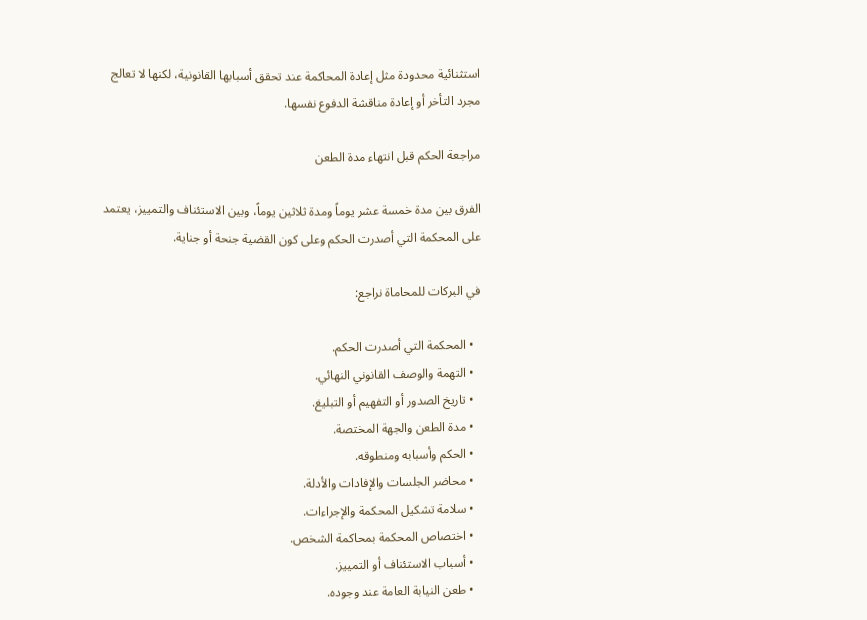استثنائية محدودة مثل إعادة المحاكمة عند تحقق أسبابها القانونية، لكنها لا تعالج مجرد التأخر أو إعادة مناقشة الدفوع نفسها.

مراجعة الحكم قبل انتهاء مدة الطعن

الفرق بين مدة خمسة عشر يوماً ومدة ثلاثين يوماً، وبين الاستئناف والتمييز، يعتمد على المحكمة التي أصدرت الحكم وعلى كون القضية جنحة أو جناية.

في البركات للمحاماة نراجع:

  • المحكمة التي أصدرت الحكم.
  • التهمة والوصف القانوني النهائي.
  • تاريخ الصدور أو التفهيم أو التبليغ.
  • مدة الطعن والجهة المختصة.
  • الحكم وأسبابه ومنطوقه.
  • محاضر الجلسات والإفادات والأدلة.
  • سلامة تشكيل المحكمة والإجراءات.
  • اختصاص المحكمة بمحاكمة الشخص.
  • أسباب الاستئناف أو التمييز.
  • طعن النيابة العامة عند وجوده.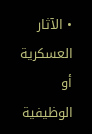• الآثار العسكرية أو الوظيفية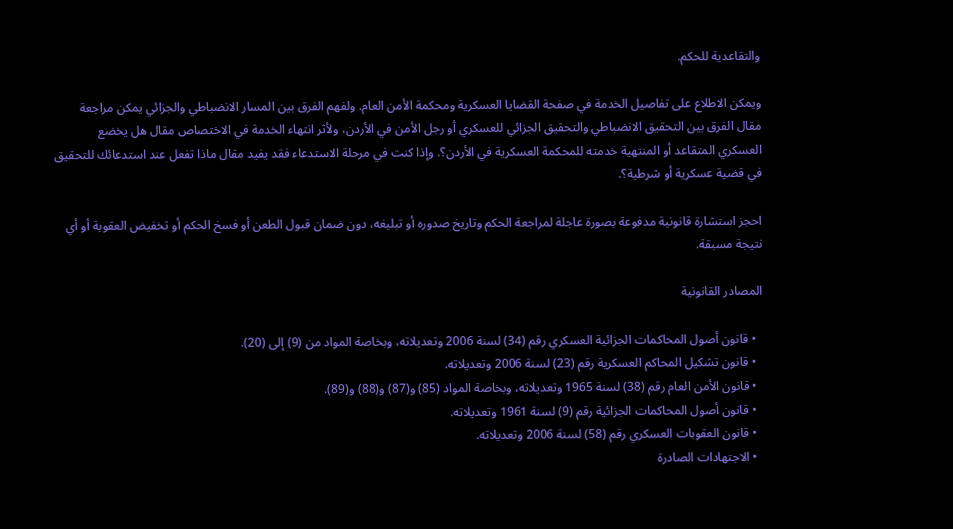والتقاعدية للحكم.

ويمكن الاطلاع على تفاصيل الخدمة في صفحة القضايا العسكرية ومحكمة الأمن العام. ولفهم الفرق بين المسار الانضباطي والجزائي يمكن مراجعة مقال الفرق بين التحقيق الانضباطي والتحقيق الجزائي للعسكري أو رجل الأمن في الأردن، ولأثر انتهاء الخدمة في الاختصاص مقال هل يخضع العسكري المتقاعد أو المنتهية خدمته للمحكمة العسكرية في الأردن؟. وإذا كنت في مرحلة الاستدعاء فقد يفيد مقال ماذا تفعل عند استدعائك للتحقيق في قضية عسكرية أو شرطية؟.

احجز استشارة قانونية مدفوعة بصورة عاجلة لمراجعة الحكم وتاريخ صدوره أو تبليغه، دون ضمان قبول الطعن أو فسخ الحكم أو تخفيض العقوبة أو أي نتيجة مسبقة.

المصادر القانونية

  • قانون أصول المحاكمات الجزائية العسكري رقم (34) لسنة 2006 وتعديلاته، وبخاصة المواد من (9) إلى (20).
  • قانون تشكيل المحاكم العسكرية رقم (23) لسنة 2006 وتعديلاته.
  • قانون الأمن العام رقم (38) لسنة 1965 وتعديلاته، وبخاصة المواد (85) و(87) و(88) و(89).
  • قانون أصول المحاكمات الجزائية رقم (9) لسنة 1961 وتعديلاته.
  • قانون العقوبات العسكري رقم (58) لسنة 2006 وتعديلاته.
  • الاجتهادات الصادرة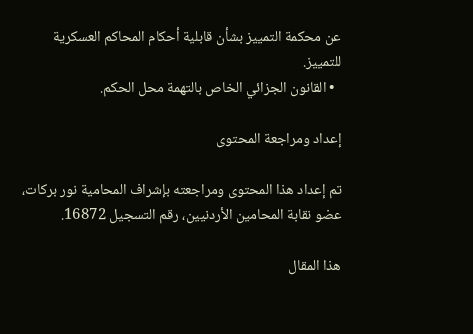عن محكمة التمييز بشأن قابلية أحكام المحاكم العسكرية للتمييز.
  • القانون الجزائي الخاص بالتهمة محل الحكم.

إعداد ومراجعة المحتوى

تم إعداد هذا المحتوى ومراجعته بإشراف المحامية نور بركات، عضو نقابة المحامين الأردنيين، رقم التسجيل 16872.

هذا المقال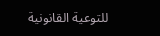للتوعية القانونية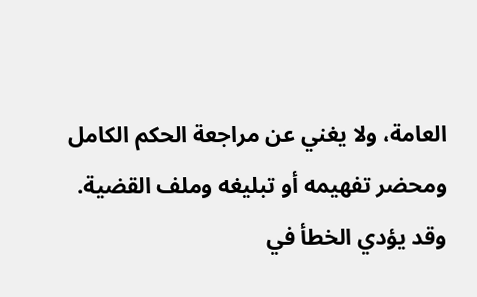العامة، ولا يغني عن مراجعة الحكم الكامل ومحضر تفهيمه أو تبليغه وملف القضية. وقد يؤدي الخطأ في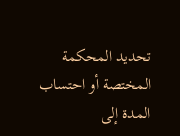تحديد المحكمة المختصة أو احتساب المدة إلى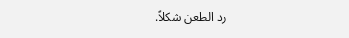رد الطعن شكلاً.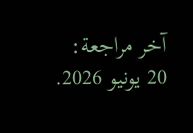آخر مراجعة: 20 يونيو 2026.